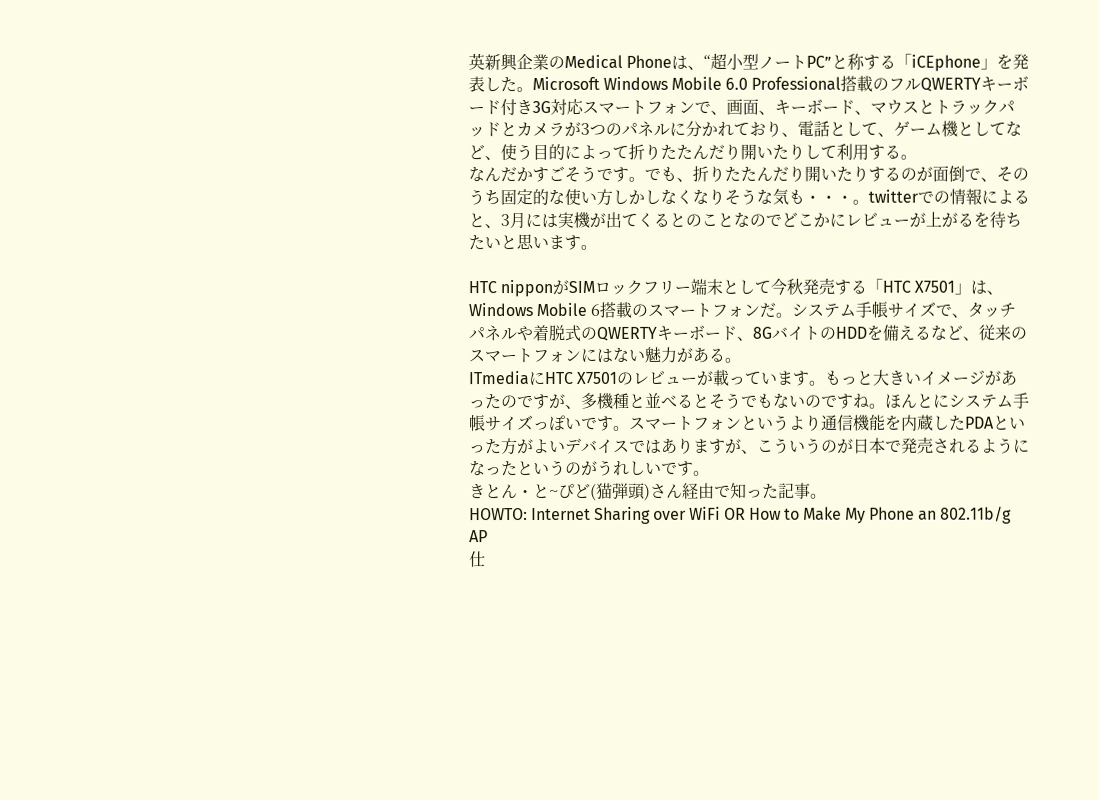英新興企業のMedical Phoneは、“超小型ノートPC”と称する「iCEphone」を発表した。Microsoft Windows Mobile 6.0 Professional搭載のフルQWERTYキーボード付き3G対応スマートフォンで、画面、キーボード、マウスとトラックパッドとカメラが3つのパネルに分かれており、電話として、ゲーム機としてなど、使う目的によって折りたたんだり開いたりして利用する。
なんだかすごそうです。でも、折りたたんだり開いたりするのが面倒で、そのうち固定的な使い方しかしなくなりそうな気も・・・。twitterでの情報によると、3月には実機が出てくるとのことなのでどこかにレビューが上がるを待ちたいと思います。

HTC nipponがSIMロックフリー端末として今秋発売する「HTC X7501」は、Windows Mobile 6搭載のスマートフォンだ。システム手帳サイズで、タッチパネルや着脱式のQWERTYキーボード、8GバイトのHDDを備えるなど、従来のスマートフォンにはない魅力がある。
ITmediaにHTC X7501のレビューが載っています。もっと大きいイメージがあったのですが、多機種と並べるとそうでもないのですね。ほんとにシステム手帳サイズっぽいです。スマートフォンというより通信機能を内蔵したPDAといった方がよいデバイスではありますが、こういうのが日本で発売されるようになったというのがうれしいです。
きとん・と~ぴど(猫弾頭)さん経由で知った記事。
HOWTO: Internet Sharing over WiFi OR How to Make My Phone an 802.11b/g AP
仕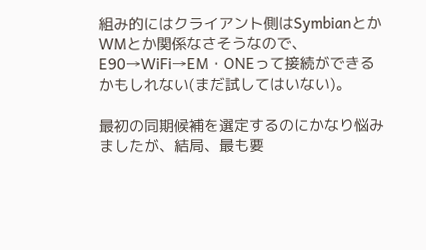組み的にはクライアント側はSymbianとかWMとか関係なさそうなので、E90→WiFi→EM・ONEって接続ができるかもしれない(まだ試してはいない)。

最初の同期候補を選定するのにかなり悩みましたが、結局、最も要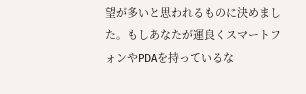望が多いと思われるものに決めました。もしあなたが運良くスマートフォンやPDAを持っているな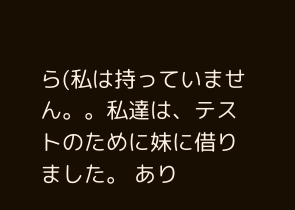ら(私は持っていません。。私達は、テストのために妹に借りました。 あり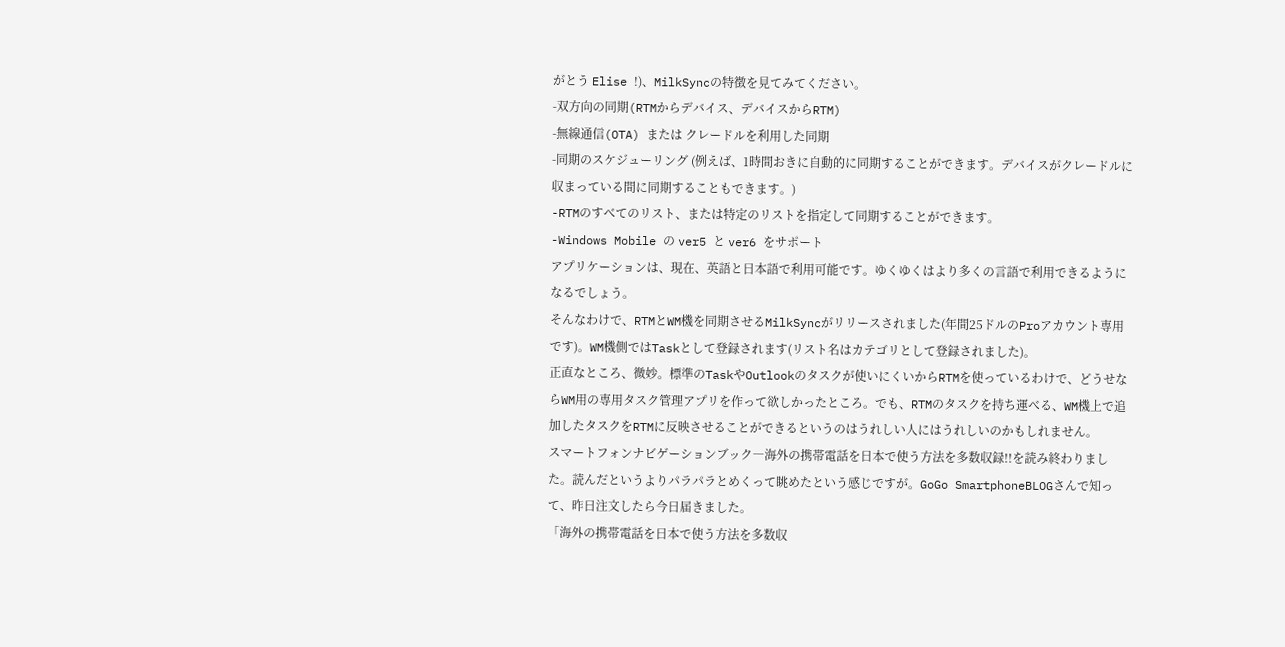がとう Elise !)、MilkSyncの特徴を見てみてください。
-双方向の同期(RTMからデバイス、デバイスからRTM)
-無線通信(OTA) または クレードルを利用した同期
-同期のスケジューリング (例えば、1時間おきに自動的に同期することができます。デバイスがクレードルに収まっている間に同期することもできます。)
-RTMのすべてのリスト、または特定のリストを指定して同期することができます。
-Windows Mobile の ver5 と ver6 をサポート
アプリケーションは、現在、英語と日本語で利用可能です。ゆくゆくはより多くの言語で利用できるようになるでしょう。
そんなわけで、RTMとWM機を同期させるMilkSyncがリリースされました(年間25ドルのProアカウント専用です)。WM機側ではTaskとして登録されます(リスト名はカテゴリとして登録されました)。
正直なところ、微妙。標準のTaskやOutlookのタスクが使いにくいからRTMを使っているわけで、どうせならWM用の専用タスク管理アプリを作って欲しかったところ。でも、RTMのタスクを持ち運べる、WM機上で追加したタスクをRTMに反映させることができるというのはうれしい人にはうれしいのかもしれません。
スマートフォンナビゲーションブック―海外の携帯電話を日本で使う方法を多数収録!!を読み終わりました。読んだというよりパラパラとめくって眺めたという感じですが。GoGo SmartphoneBLOGさんで知って、昨日注文したら今日届きました。
「海外の携帯電話を日本で使う方法を多数収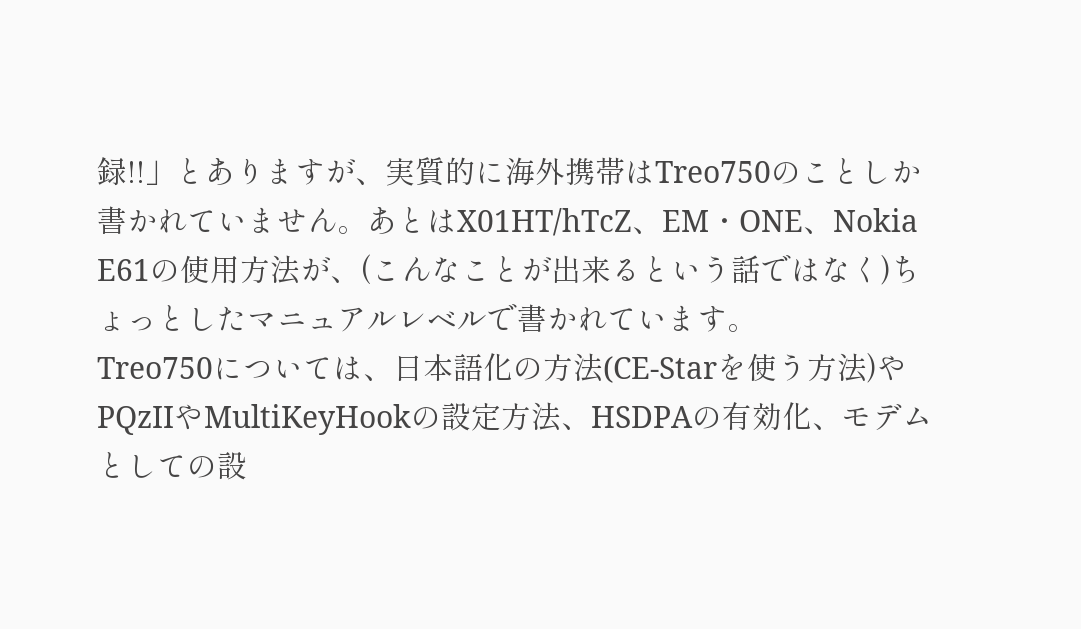録!!」とありますが、実質的に海外携帯はTreo750のことしか書かれていません。あとはX01HT/hTcZ、EM・ONE、Nokia E61の使用方法が、(こんなことが出来るという話ではなく)ちょっとしたマニュアルレベルで書かれています。
Treo750については、日本語化の方法(CE-Starを使う方法)やPQzIIやMultiKeyHookの設定方法、HSDPAの有効化、モデムとしての設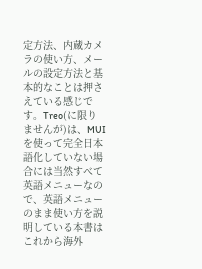定方法、内蔵カメラの使い方、メールの設定方法と基本的なことは押さえている感じです。Treo(に限りませんが)は、MUIを使って完全日本語化していない場合には当然すべて英語メニューなので、英語メニューのまま使い方を説明している本書はこれから海外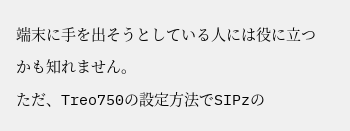端末に手を出そうとしている人には役に立つかも知れません。
ただ、Treo750の設定方法でSIPzの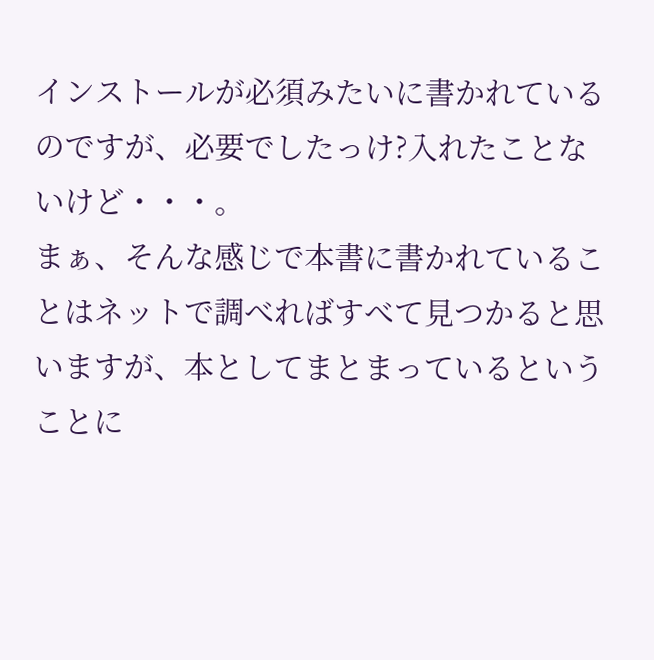インストールが必須みたいに書かれているのですが、必要でしたっけ?入れたことないけど・・・。
まぁ、そんな感じで本書に書かれていることはネットで調べればすべて見つかると思いますが、本としてまとまっているということに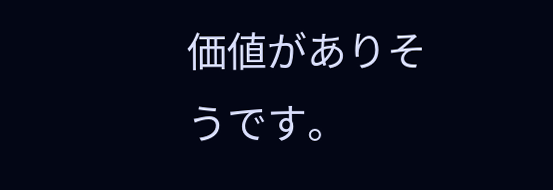価値がありそうです。